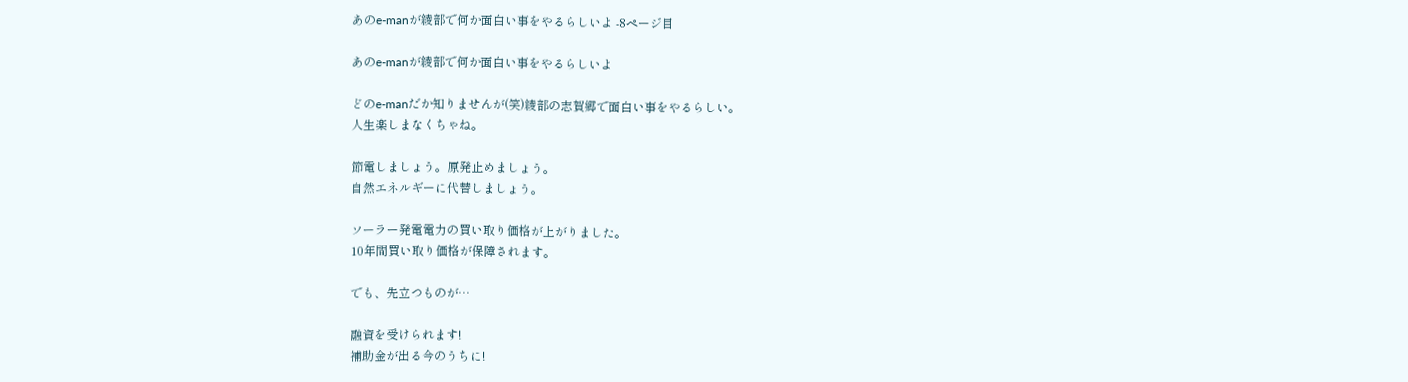あのe-manが綾部で何か面白い事をやるらしいよ -8ページ目

あのe-manが綾部で何か面白い事をやるらしいよ

どのe-manだか知りませんが(笑)綾部の志賀郷で面白い事をやるらしい。
人生楽しまなくちゃね。

節電しましょう。原発止めましょう。
自然エネルギーに代替しましょう。

ソーラー発電電力の買い取り価格が上がりました。
10年間買い取り価格が保障されます。

でも、先立つものが…

融資を受けられます!
補助金が出る今のうちに!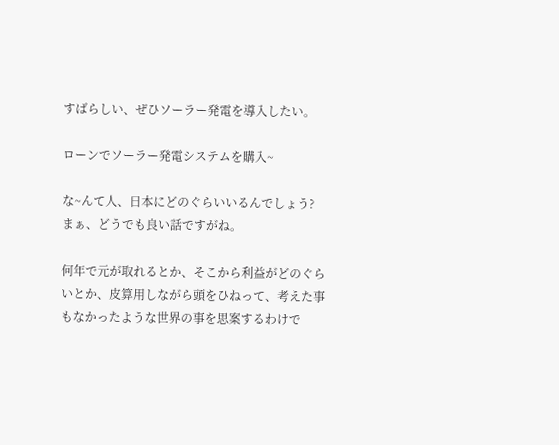すばらしい、ぜひソーラー発電を導入したい。

ローンでソーラー発電システムを購入~

な~んて人、日本にどのぐらいいるんでしょう?
まぁ、どうでも良い話ですがね。

何年で元が取れるとか、そこから利益がどのぐらいとか、皮算用しながら頭をひねって、考えた事もなかったような世界の事を思案するわけで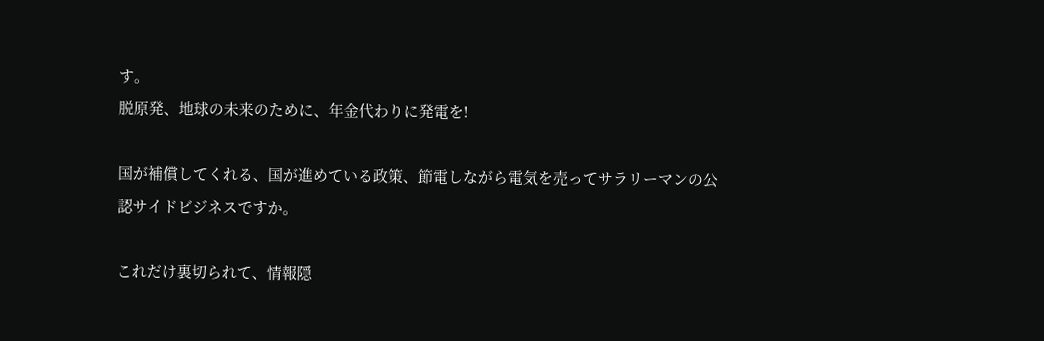す。
脱原発、地球の未来のために、年金代わりに発電を!

国が補償してくれる、国が進めている政策、節電しながら電気を売ってサラリーマンの公認サイドビジネスですか。

これだけ裏切られて、情報隠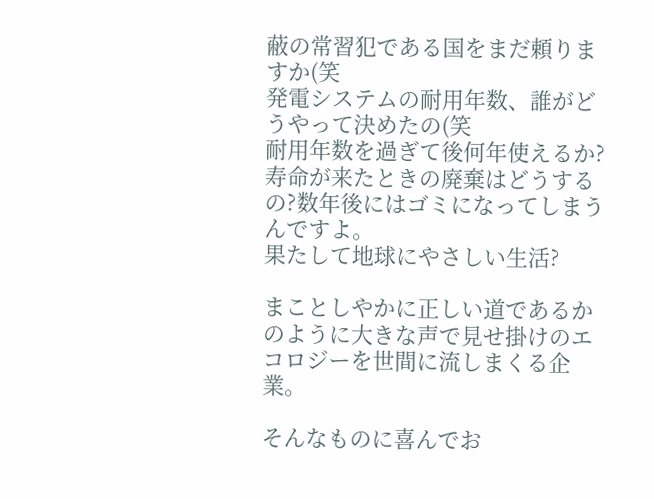蔽の常習犯である国をまだ頼りますか(笑
発電システムの耐用年数、誰がどうやって決めたの(笑
耐用年数を過ぎて後何年使えるか?寿命が来たときの廃棄はどうするの?数年後にはゴミになってしまうんですよ。
果たして地球にやさしい生活?

まことしやかに正しい道であるかのように大きな声で見せ掛けのエコロジーを世間に流しまくる企業。

そんなものに喜んでお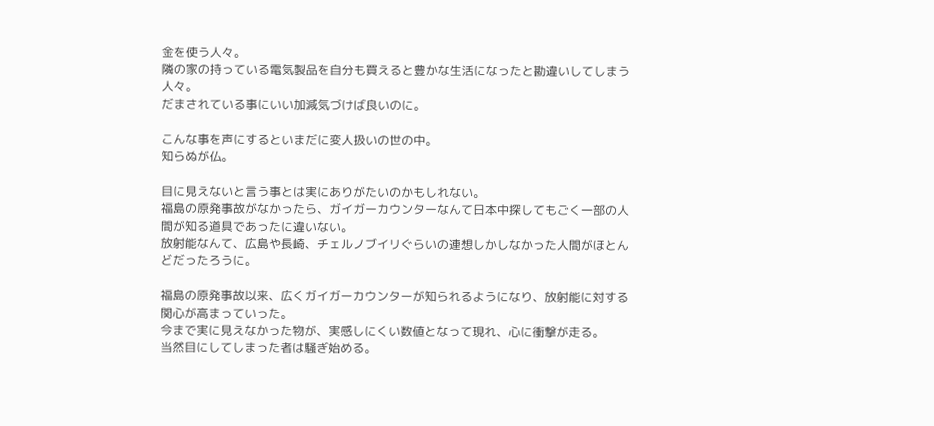金を使う人々。
隣の家の持っている電気製品を自分も買えると豊かな生活になったと勘違いしてしまう人々。
だまされている事にいい加減気づけば良いのに。

こんな事を声にするといまだに変人扱いの世の中。
知らぬが仏。

目に見えないと言う事とは実にありがたいのかもしれない。
福島の原発事故がなかったら、ガイガーカウンターなんて日本中探してもごく一部の人間が知る道具であったに違いない。
放射能なんて、広島や長崎、チェルノブイリぐらいの連想しかしなかった人間がほとんどだったろうに。

福島の原発事故以来、広くガイガーカウンターが知られるようになり、放射能に対する関心が高まっていった。
今まで実に見えなかった物が、実感しにくい数値となって現れ、心に衝撃が走る。
当然目にしてしまった者は騒ぎ始める。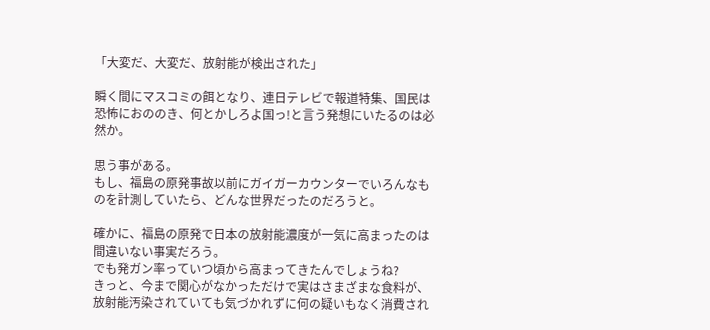「大変だ、大変だ、放射能が検出された」

瞬く間にマスコミの餌となり、連日テレビで報道特集、国民は恐怖におののき、何とかしろよ国っ!と言う発想にいたるのは必然か。

思う事がある。
もし、福島の原発事故以前にガイガーカウンターでいろんなものを計測していたら、どんな世界だったのだろうと。

確かに、福島の原発で日本の放射能濃度が一気に高まったのは間違いない事実だろう。
でも発ガン率っていつ頃から高まってきたんでしょうね?
きっと、今まで関心がなかっただけで実はさまざまな食料が、放射能汚染されていても気づかれずに何の疑いもなく消費され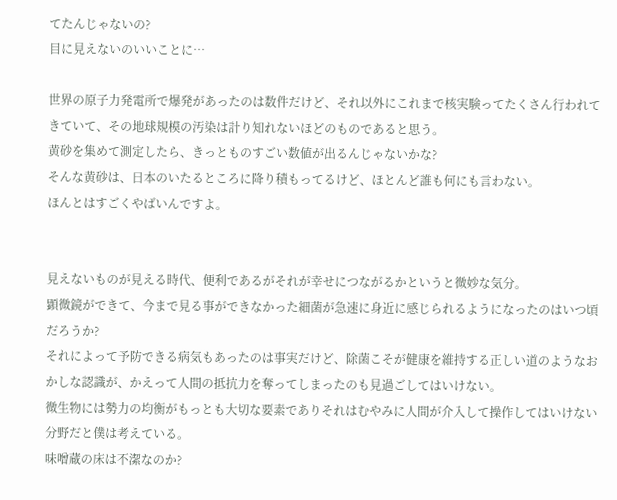てたんじゃないの?
目に見えないのいいことに…

世界の原子力発電所で爆発があったのは数件だけど、それ以外にこれまで核実験ってたくさん行われてきていて、その地球規模の汚染は計り知れないほどのものであると思う。
黄砂を集めて測定したら、きっとものすごい数値が出るんじゃないかな?
そんな黄砂は、日本のいたるところに降り積もってるけど、ほとんど誰も何にも言わない。
ほんとはすごくやばいんですよ。


見えないものが見える時代、便利であるがそれが幸せにつながるかというと微妙な気分。
顕微鏡ができて、今まで見る事ができなかった細菌が急速に身近に感じられるようになったのはいつ頃だろうか?
それによって予防できる病気もあったのは事実だけど、除菌こそが健康を維持する正しい道のようなおかしな認識が、かえって人間の抵抗力を奪ってしまったのも見過ごしてはいけない。
微生物には勢力の均衡がもっとも大切な要素でありそれはむやみに人間が介入して操作してはいけない分野だと僕は考えている。
味噌蔵の床は不潔なのか?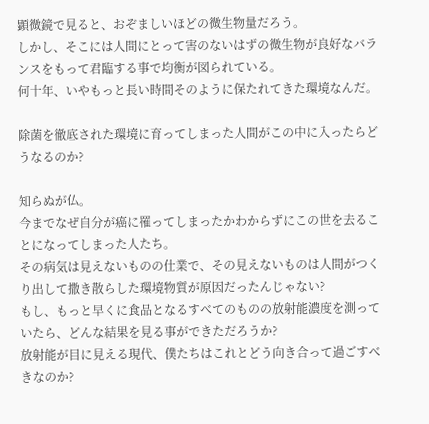顕微鏡で見ると、おぞましいほどの微生物量だろう。
しかし、そこには人間にとって害のないはずの微生物が良好なバランスをもって君臨する事で均衡が図られている。
何十年、いやもっと長い時間そのように保たれてきた環境なんだ。

除菌を徹底された環境に育ってしまった人間がこの中に入ったらどうなるのか?

知らぬが仏。
今までなぜ自分が癌に罹ってしまったかわからずにこの世を去ることになってしまった人たち。
その病気は見えないものの仕業で、その見えないものは人間がつくり出して撒き散らした環境物質が原因だったんじゃない?
もし、もっと早くに食品となるすべてのものの放射能濃度を測っていたら、どんな結果を見る事ができただろうか?
放射能が目に見える現代、僕たちはこれとどう向き合って過ごすべきなのか?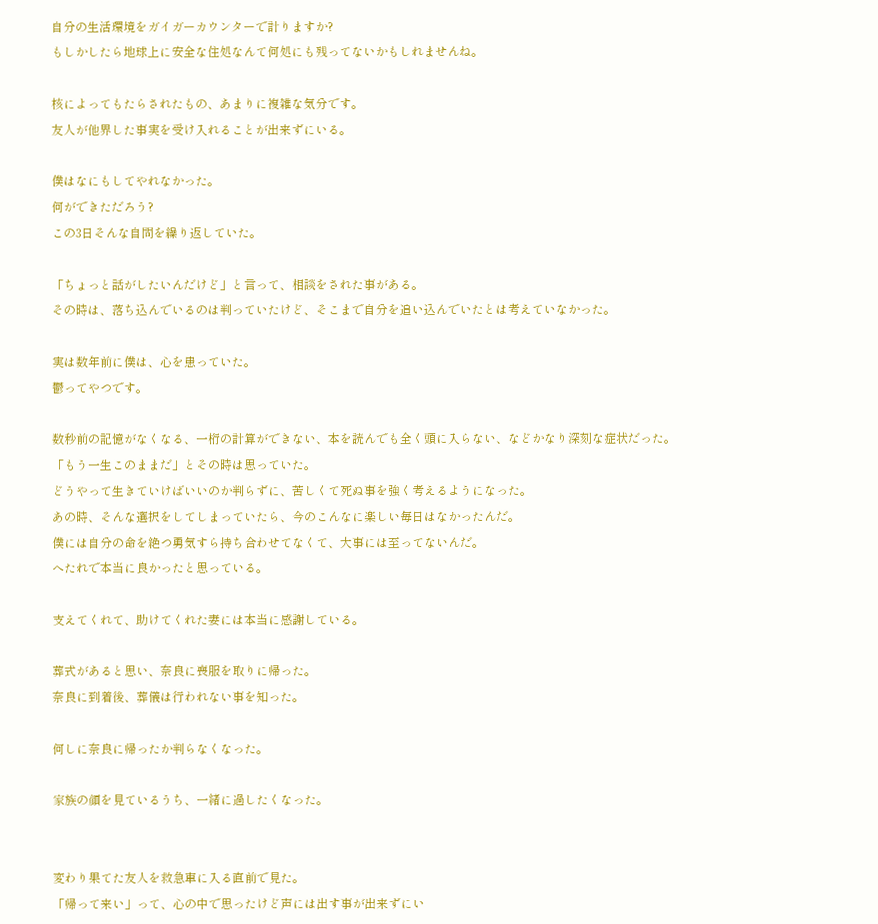自分の生活環境をガイガーカウンターで計りますか?
もしかしたら地球上に安全な住処なんて何処にも残ってないかもしれませんね。

核によってもたらされたもの、あまりに複雑な気分です。
友人が他界した事実を受け入れることが出来ずにいる。

僕はなにもしてやれなかった。
何ができただろう?
この3日そんな自問を繰り返していた。

「ちょっと話がしたいんだけど」と言って、相談をされた事がある。
その時は、落ち込んでいるのは判っていたけど、そこまで自分を追い込んでいたとは考えていなかった。

実は数年前に僕は、心を患っていた。
鬱ってやつです。

数秒前の記憶がなくなる、一桁の計算ができない、本を読んでも全く頭に入らない、などかなり深刻な症状だった。
「もう一生このままだ」とその時は思っていた。
どうやって生きていけばいいのか判らずに、苦しくて死ぬ事を強く考えるようになった。
あの時、そんな選択をしてしまっていたら、今のこんなに楽しい毎日はなかったんだ。
僕には自分の命を絶つ勇気すら持ち合わせてなくて、大事には至ってないんだ。
へたれで本当に良かったと思っている。

支えてくれて、助けてくれた妻には本当に感謝している。

葬式があると思い、奈良に喪服を取りに帰った。
奈良に到着後、葬儀は行われない事を知った。

何しに奈良に帰ったか判らなくなった。

家族の顔を見ているうち、一緒に過したくなった。


変わり果てた友人を救急車に入る直前で見た。
「帰って来い」って、心の中で思ったけど声には出す事が出来ずにい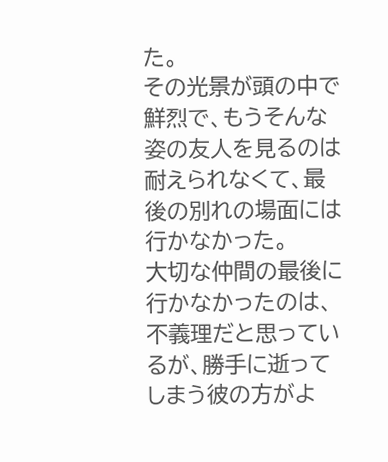た。
その光景が頭の中で鮮烈で、もうそんな姿の友人を見るのは耐えられなくて、最後の別れの場面には行かなかった。
大切な仲間の最後に行かなかったのは、不義理だと思っているが、勝手に逝ってしまう彼の方がよ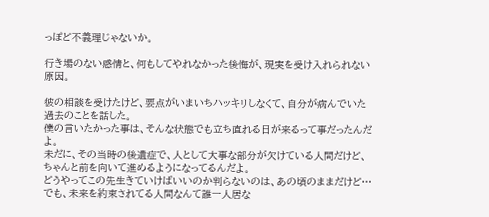っぽど不義理じゃないか。

行き場のない感情と、何もしてやれなかった後悔が、現実を受け入れられない原因。

彼の相談を受けたけど、要点がいまいちハッキリしなくて、自分が病んでいた過去のことを話した。
僕の言いたかった事は、そんな状態でも立ち直れる日が来るって事だったんだよ。
未だに、その当時の後遺症で、人として大事な部分が欠けている人間だけど、ちゃんと前を向いて進めるようになってるんだよ。
どうやってこの先生きていけばいいのか判らないのは、あの頃のままだけど…
でも、未来を約束されてる人間なんて誰一人居な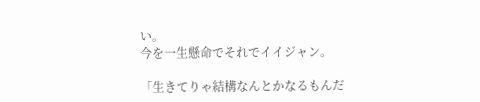い。
今を一生懸命でそれでイイジャン。

「生きてりゃ結構なんとかなるもんだ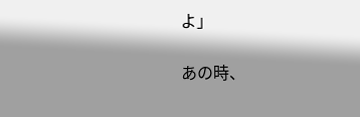よ」

あの時、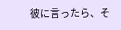彼に言ったら、そ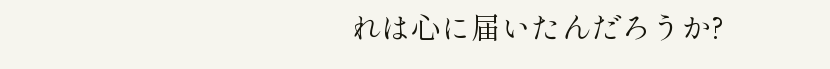れは心に届いたんだろうか?